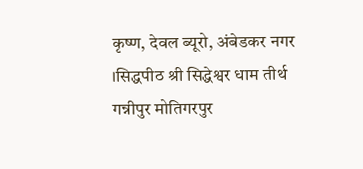कृष्ण, देवल ब्यूरो, अंबेडकर नगर ।सिद्धपीठ श्री सिद्धेश्वर धाम तीर्थ गन्नीपुर मोतिगरपुर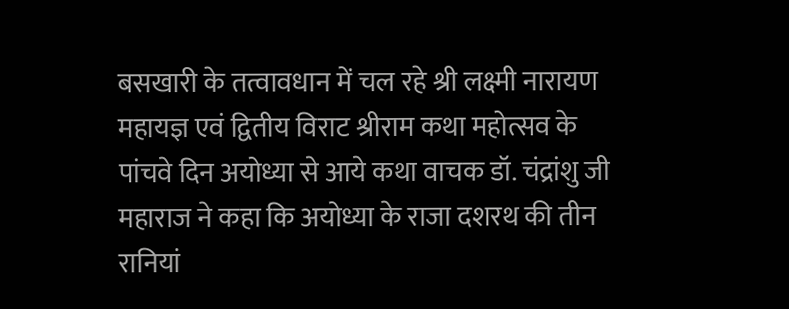बसखारी के तत्वावधान में चल रहे श्री लक्ष्मी नारायण महायज्ञ एवं द्वितीय विराट श्रीराम कथा महोत्सव के पांचवे दिन अयोध्या से आये कथा वाचक डॉ. चंद्रांशु जी महाराज ने कहा कि अयोध्या के राजा दशरथ की तीन रानियां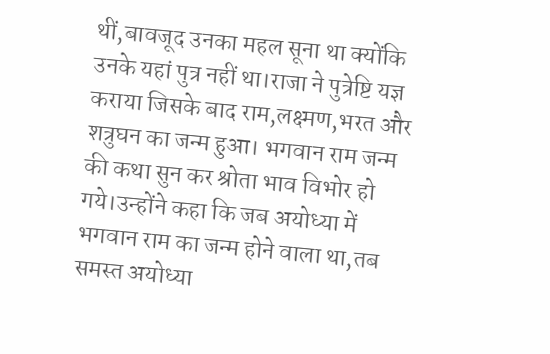थीं,बावजूद उनका महल सूना था क्योंकि उनके यहां पुत्र नहीं था।राजा ने पुत्रेष्टि यज्ञ कराया जिसके बाद राम,लक्ष्मण,भरत और शत्रुघन का जन्म हुआ। भगवान राम जन्म की कथा सुन कर श्रोता भाव विभोर हो गये।उन्होंने कहा कि जब अयोध्या में भगवान राम का जन्म होने वाला था,तब समस्त अयोध्या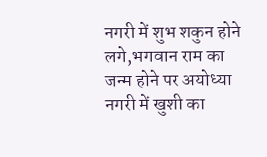नगरी में शुभ शकुन होने लगे,भगवान राम का जन्म होने पर अयोध्या नगरी में खुशी का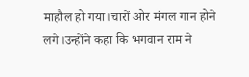माहौल हो गया।चारों ओर मंगल गान होने लगे।उन्होंने कहा कि भगवान राम ने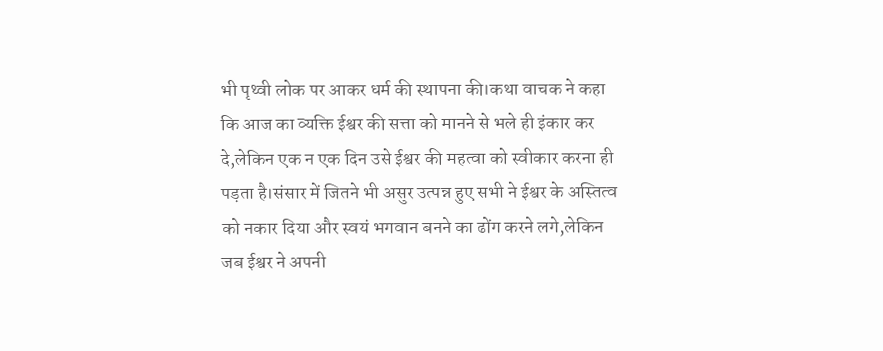भी पृथ्वी लोक पर आकर धर्म की स्थापना की।कथा वाचक ने कहा कि आज का व्यक्ति ईश्वर की सत्ता को मानने से भले ही इंकार कर दे,लेकिन एक न एक दिन उसे ईश्वर की महत्वा को स्वीकार करना ही पड़ता है।संसार में जितने भी असुर उत्पन्न हुए सभी ने ईश्वर के अस्तित्व को नकार दिया और स्वयं भगवान बनने का ढोंग करने लगे,लेकिन जब ईश्वर ने अपनी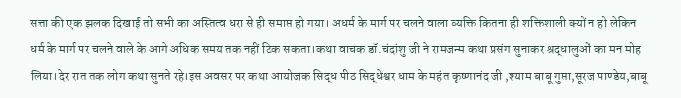सत्ता की एक झलक दिखाई तो सभी का अस्तित्व धरा से ही समाप्त हो गया। अधर्म के मार्ग पर चलने वाला व्यक्ति कितना ही शक्तिशाली क्यों न हो लेकिन धर्म के मार्ग पर चलने वाले के आगे अधिक समय तक नहीं टिक सकता।कथा वाचक डॉ.चंदांशु जी ने रामजन्म कथा प्रसंग सुनाकर श्रद्धालुओं का मन मोह लिया।देर रात तक लोग कथा सुनते रहे।इस अवसर पर कथा आयोजक सिद्ध पीठ सिद्धेश्वर धाम के महंत कृष्णानंद जी ,श्याम बाबू गुप्ता,सूरज पाण्डेय,बाबू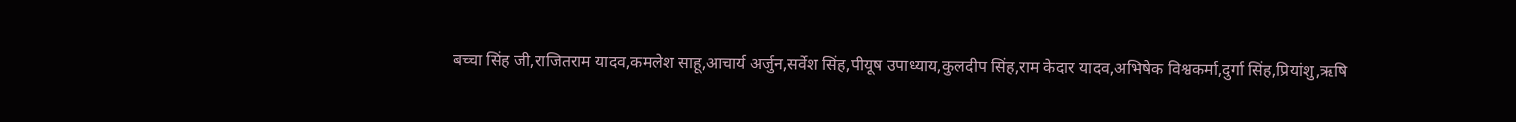बच्चा सिंह जी,राजितराम यादव,कमलेश साहू,आचार्य अर्जुन,सर्वेश सिंह,पीयूष उपाध्याय,कुलदीप सिंह,राम केदार यादव,अभिषेक विश्वकर्मा,दुर्गा सिंह,प्रियांशु,ऋषि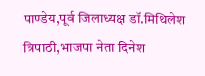पाण्डेय,पूर्व जिलाध्यक्ष डॉ.मिथिलेश त्रिपाठी,भाजपा नेता दिनेश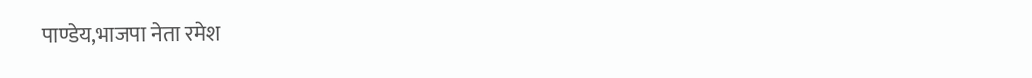पाण्डेय,भाजपा नेता रमेश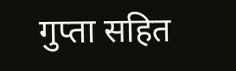गुप्ता सहित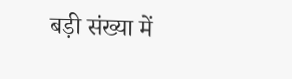बड़ी संख्या में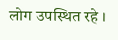लोग उपस्थित रहे ।